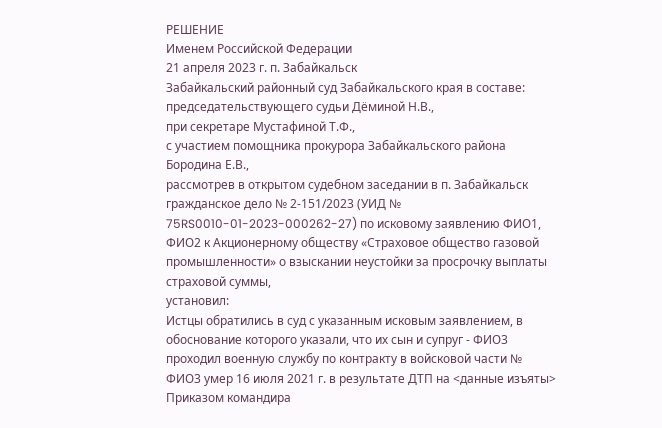РЕШЕНИЕ
Именем Российской Федерации
21 апреля 2023 г. п. Забайкальск
Забайкальский районный суд Забайкальского края в составе:
председательствующего судьи Дёминой Н.В.,
при секретаре Мустафиной Т.Ф.,
с участием помощника прокурора Забайкальского района Бородина Е.В.,
рассмотрев в открытом судебном заседании в п. Забайкальск гражданское дело № 2-151/2023 (УИД № 75RS0010-01-2023-000262-27) по исковому заявлению ФИО1, ФИО2 к Акционерному обществу «Страховое общество газовой промышленности» о взыскании неустойки за просрочку выплаты страховой суммы,
установил:
Истцы обратились в суд с указанным исковым заявлением, в обоснование которого указали, что их сын и супруг - ФИО3 проходил военную службу по контракту в войсковой части № ФИО3 умер 16 июля 2021 г. в результате ДТП на <данные изъяты> Приказом командира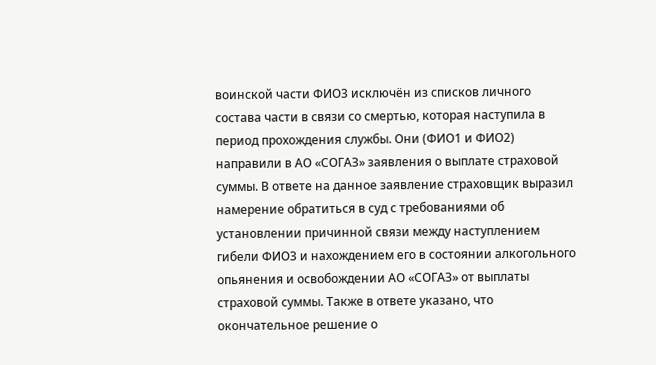воинской части ФИО3 исключён из списков личного состава части в связи со смертью, которая наступила в период прохождения службы. Они (ФИО1 и ФИО2) направили в АО «СОГАЗ» заявления о выплате страховой суммы. В ответе на данное заявление страховщик выразил намерение обратиться в суд с требованиями об установлении причинной связи между наступлением гибели ФИО3 и нахождением его в состоянии алкогольного опьянения и освобождении АО «СОГАЗ» от выплаты страховой суммы. Также в ответе указано, что окончательное решение о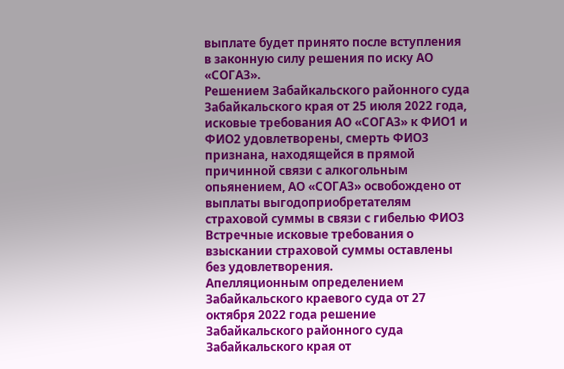выплате будет принято после вступления в законную силу решения по иску АО «СОГАЗ».
Решением Забайкальского районного суда Забайкальского края от 25 июля 2022 года, исковые требования АО «СОГАЗ» к ФИО1 и ФИО2 удовлетворены, смерть ФИО3 признана, находящейся в прямой причинной связи с алкогольным опьянением, АО «СОГАЗ» освобождено от выплаты выгодоприобретателям страховой суммы в связи с гибелью ФИО3 Встречные исковые требования о взыскании страховой суммы оставлены без удовлетворения.
Апелляционным определением Забайкальского краевого суда от 27 октября 2022 года решение Забайкальского районного суда Забайкальского края от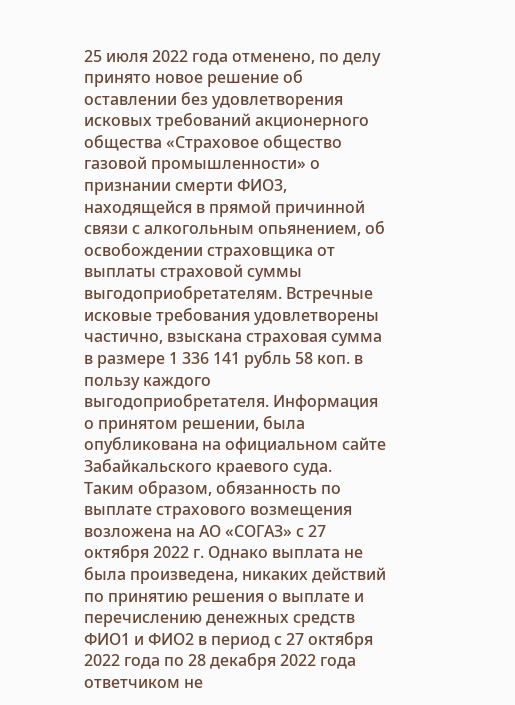25 июля 2022 года отменено, по делу принято новое решение об оставлении без удовлетворения исковых требований акционерного общества «Страховое общество газовой промышленности» о признании смерти ФИО3, находящейся в прямой причинной связи с алкогольным опьянением, об освобождении страховщика от выплаты страховой суммы выгодоприобретателям. Встречные исковые требования удовлетворены частично, взыскана страховая сумма в размере 1 336 141 рубль 58 коп. в пользу каждого выгодоприобретателя. Информация о принятом решении, была опубликована на официальном сайте Забайкальского краевого суда.
Таким образом, обязанность по выплате страхового возмещения возложена на АО «СОГАЗ» с 27 октября 2022 г. Однако выплата не была произведена, никаких действий по принятию решения о выплате и перечислению денежных средств ФИО1 и ФИО2 в период с 27 октября 2022 года по 28 декабря 2022 года ответчиком не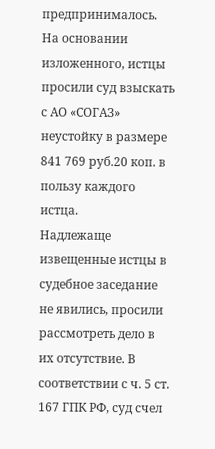предпринималось.
На основании изложенного, истцы просили суд взыскать с АО «СОГАЗ» неустойку в размере 841 769 руб.20 коп. в пользу каждого истца.
Надлежаще извещенные истцы в судебное заседание не явились, просили рассмотреть дело в их отсутствие. В соответствии с ч. 5 ст. 167 ГПК РФ, суд счел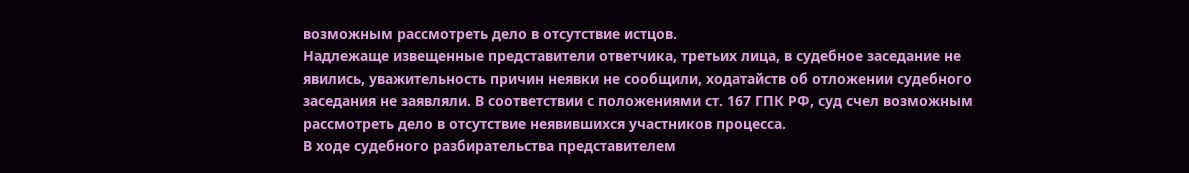возможным рассмотреть дело в отсутствие истцов.
Надлежаще извещенные представители ответчика, третьих лица, в судебное заседание не явились, уважительность причин неявки не сообщили, ходатайств об отложении судебного заседания не заявляли. В соответствии с положениями ст. 167 ГПК РФ, суд счел возможным рассмотреть дело в отсутствие неявившихся участников процесса.
В ходе судебного разбирательства представителем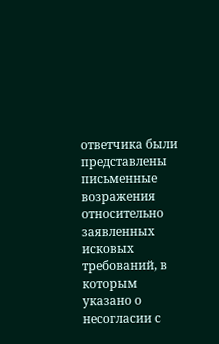ответчика были представлены письменные возражения относительно заявленных исковых требований, в которым указано о несогласии с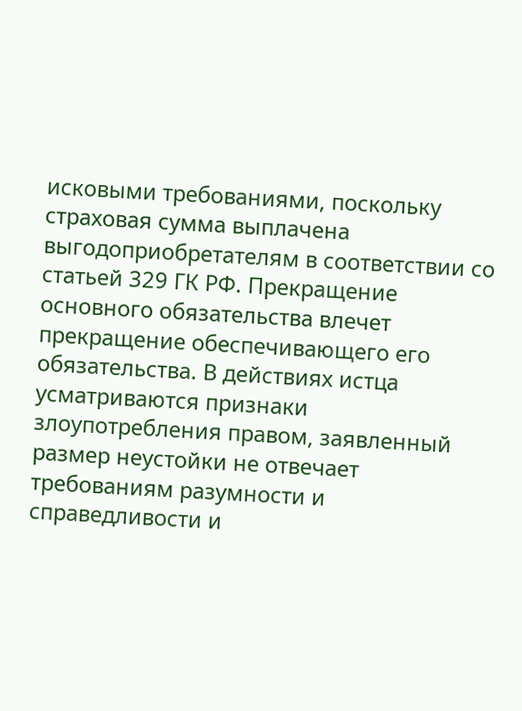исковыми требованиями, поскольку страховая сумма выплачена выгодоприобретателям в соответствии со статьей 329 ГК РФ. Прекращение основного обязательства влечет прекращение обеспечивающего его обязательства. В действиях истца усматриваются признаки злоупотребления правом, заявленный размер неустойки не отвечает требованиям разумности и справедливости и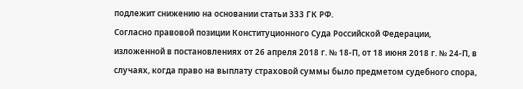подлежит снижению на основании статьи 333 ГК РФ.
Согласно правовой позиции Конституционного Суда Российской Федерации, изложенной в постановлениях от 26 апреля 2018 г. № 18-П, от 18 июня 2018 г. № 24-П, в случаях, когда право на выплату страховой суммы было предметом судебного спора,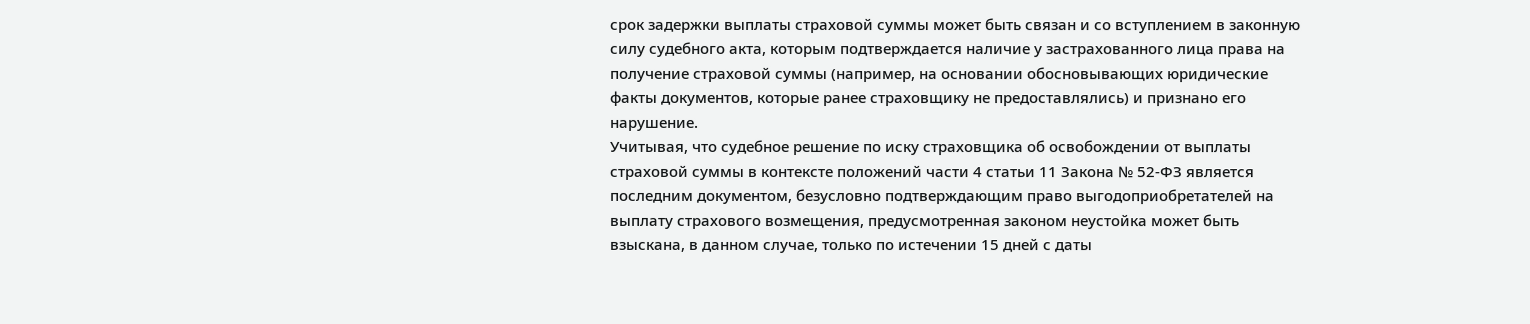срок задержки выплаты страховой суммы может быть связан и со вступлением в законную силу судебного акта, которым подтверждается наличие у застрахованного лица права на получение страховой суммы (например, на основании обосновывающих юридические факты документов, которые ранее страховщику не предоставлялись) и признано его нарушение.
Учитывая, что судебное решение по иску страховщика об освобождении от выплаты страховой суммы в контексте положений части 4 статьи 11 Закона № 52-ФЗ является последним документом, безусловно подтверждающим право выгодоприобретателей на выплату страхового возмещения, предусмотренная законом неустойка может быть взыскана, в данном случае, только по истечении 15 дней с даты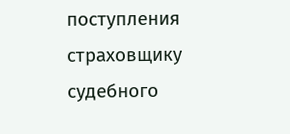поступления страховщику судебного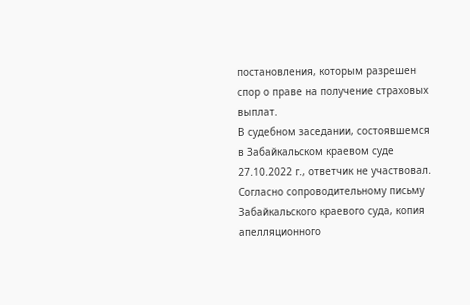постановления, которым разрешен спор о праве на получение страховых выплат.
В судебном заседании, состоявшемся в Забайкальском краевом суде 27.10.2022 г., ответчик не участвовал. Согласно сопроводительному письму Забайкальского краевого суда, копия апелляционного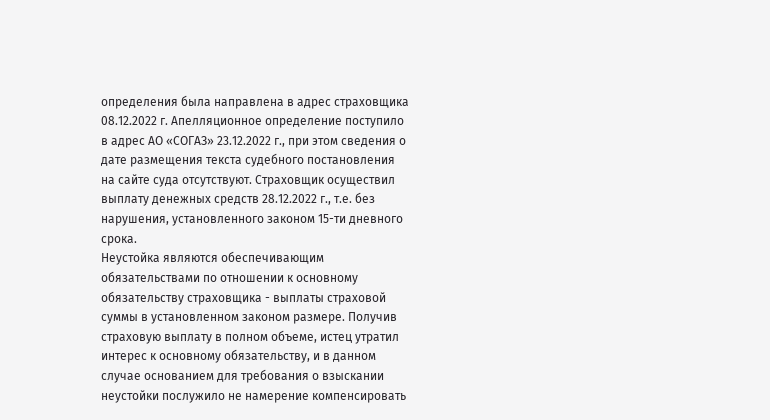определения была направлена в адрес страховщика 08.12.2022 г. Апелляционное определение поступило в адрес АО «СОГАЗ» 23.12.2022 г., при этом сведения о дате размещения текста судебного постановления на сайте суда отсутствуют. Страховщик осуществил выплату денежных средств 28.12.2022 г., т.е. без нарушения, установленного законом 15-ти дневного срока.
Неустойка являются обеспечивающим обязательствами по отношении к основному обязательству страховщика - выплаты страховой суммы в установленном законом размере. Получив страховую выплату в полном объеме, истец утратил интерес к основному обязательству, и в данном случае основанием для требования о взыскании неустойки послужило не намерение компенсировать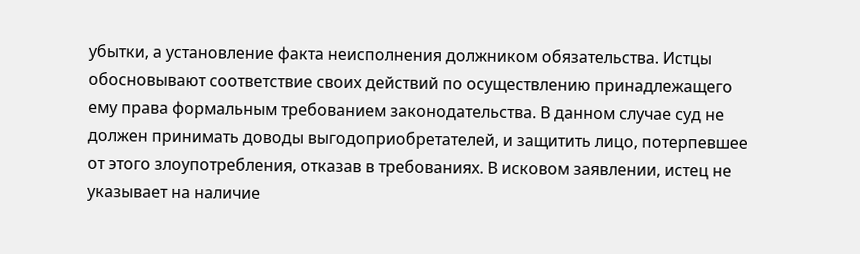убытки, а установление факта неисполнения должником обязательства. Истцы обосновывают соответствие своих действий по осуществлению принадлежащего ему права формальным требованием законодательства. В данном случае суд не должен принимать доводы выгодоприобретателей, и защитить лицо, потерпевшее от этого злоупотребления, отказав в требованиях. В исковом заявлении, истец не указывает на наличие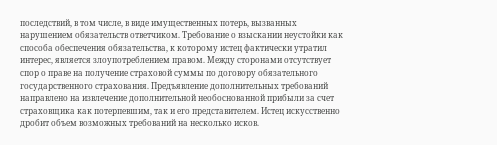последствий, в том числе, в виде имущественных потерь, вызванных нарушением обязательств ответчиком. Требование о взыскании неустойки как способа обеспечения обязательства, к которому истец фактически утратил интерес, является злоупотреблением правом. Между сторонами отсутствует спор о праве на получение страховой суммы по договору обязательного государственного страхования. Предъявление дополнительных требований направлено на извлечение дополнительной необоснованной прибыли за счет страховщика как потерпевшим, так и его представителем. Истец искусственно дробит объем возможных требований на несколько исков.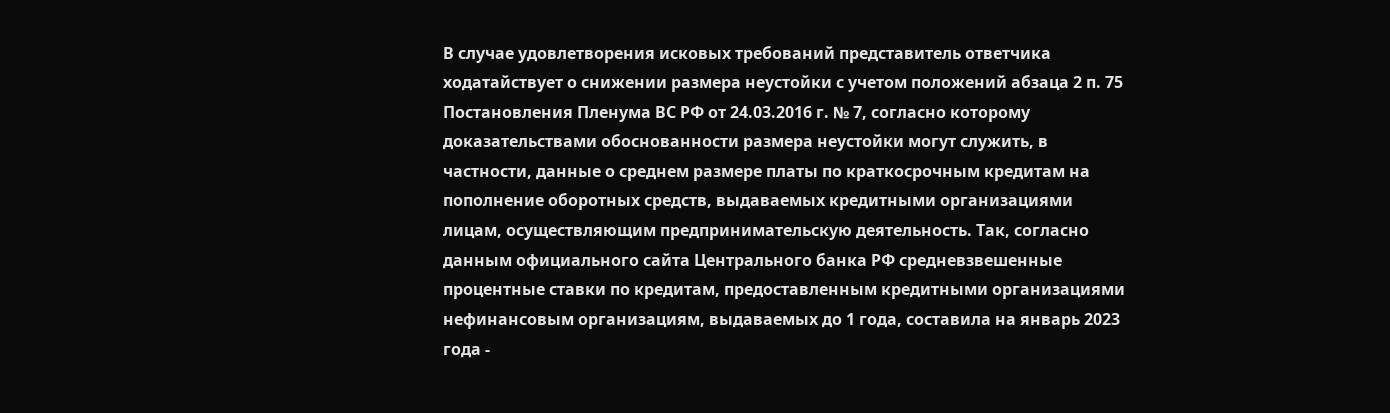В случае удовлетворения исковых требований представитель ответчика ходатайствует о снижении размера неустойки с учетом положений абзаца 2 п. 75 Постановления Пленума ВС РФ от 24.03.2016 г. № 7, согласно которому доказательствами обоснованности размера неустойки могут служить, в частности, данные о среднем размере платы по краткосрочным кредитам на пополнение оборотных средств, выдаваемых кредитными организациями лицам, осуществляющим предпринимательскую деятельность. Так, согласно данным официального сайта Центрального банка РФ средневзвешенные процентные ставки по кредитам, предоставленным кредитными организациями нефинансовым организациям, выдаваемых до 1 года, составила на январь 2023 года -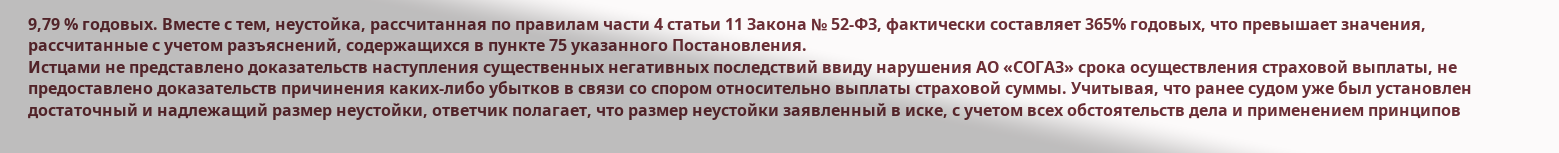9,79 % годовых. Вместе с тем, неустойка, рассчитанная по правилам части 4 статьи 11 Закона № 52-ФЗ, фактически составляет 365% годовых, что превышает значения, рассчитанные с учетом разъяснений, содержащихся в пункте 75 указанного Постановления.
Истцами не представлено доказательств наступления существенных негативных последствий ввиду нарушения АО «СОГАЗ» срока осуществления страховой выплаты, не предоставлено доказательств причинения каких-либо убытков в связи со спором относительно выплаты страховой суммы. Учитывая, что ранее судом уже был установлен достаточный и надлежащий размер неустойки, ответчик полагает, что размер неустойки заявленный в иске, с учетом всех обстоятельств дела и применением принципов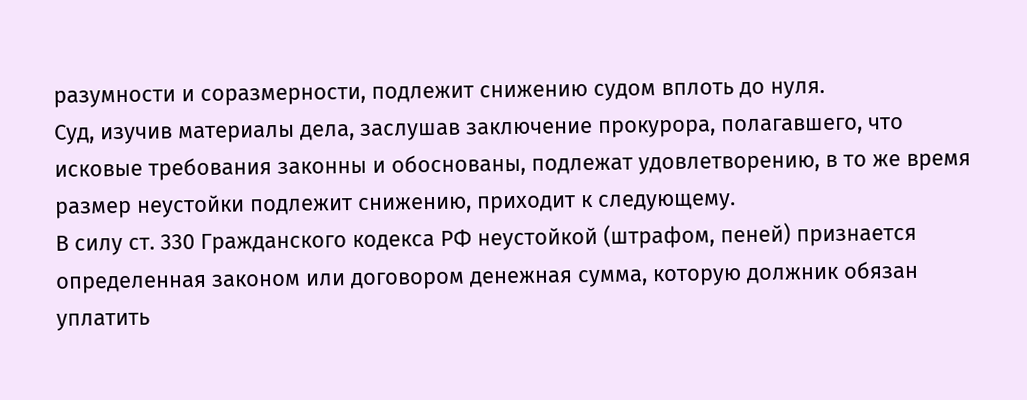разумности и соразмерности, подлежит снижению судом вплоть до нуля.
Суд, изучив материалы дела, заслушав заключение прокурора, полагавшего, что исковые требования законны и обоснованы, подлежат удовлетворению, в то же время размер неустойки подлежит снижению, приходит к следующему.
В силу ст. 330 Гражданского кодекса РФ неустойкой (штрафом, пеней) признается определенная законом или договором денежная сумма, которую должник обязан уплатить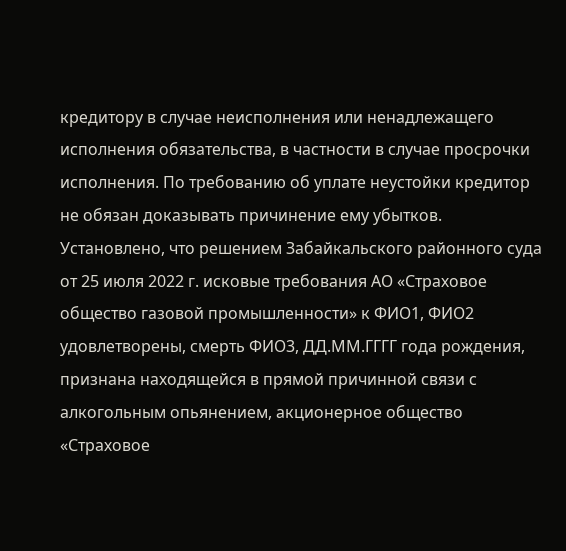кредитору в случае неисполнения или ненадлежащего исполнения обязательства, в частности в случае просрочки исполнения. По требованию об уплате неустойки кредитор не обязан доказывать причинение ему убытков.
Установлено, что решением Забайкальского районного суда от 25 июля 2022 г. исковые требования АО «Страховое общество газовой промышленности» к ФИО1, ФИО2 удовлетворены, смерть ФИО3, ДД.ММ.ГГГГ года рождения, признана находящейся в прямой причинной связи с алкогольным опьянением, акционерное общество «Страховое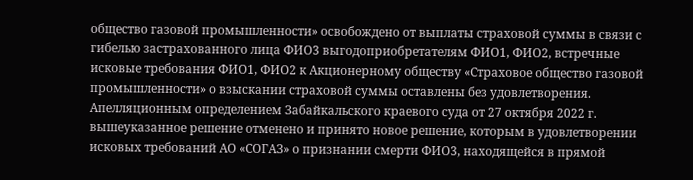общество газовой промышленности» освобождено от выплаты страховой суммы в связи с гибелью застрахованного лица ФИО3 выгодоприобретателям ФИО1, ФИО2, встречные исковые требования ФИО1, ФИО2 к Акционерному обществу «Страховое общество газовой промышленности» о взыскании страховой суммы оставлены без удовлетворения.
Апелляционным определением Забайкальского краевого суда от 27 октября 2022 г. вышеуказанное решение отменено и принято новое решение, которым в удовлетворении исковых требований АО «СОГАЗ» о признании смерти ФИО3, находящейся в прямой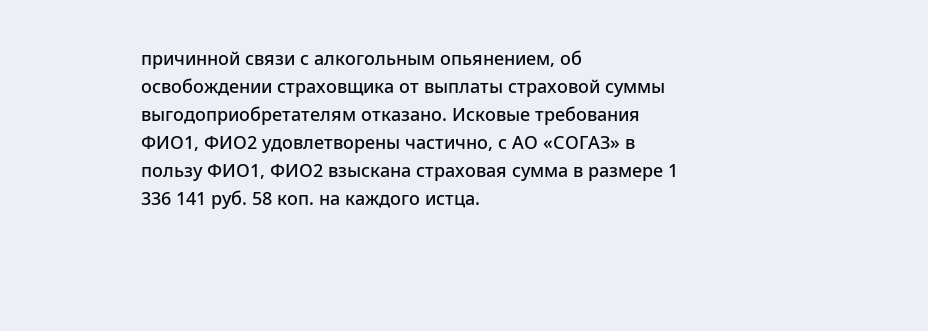причинной связи с алкогольным опьянением, об освобождении страховщика от выплаты страховой суммы выгодоприобретателям отказано. Исковые требования ФИО1, ФИО2 удовлетворены частично, с АО «СОГАЗ» в пользу ФИО1, ФИО2 взыскана страховая сумма в размере 1 336 141 руб. 58 коп. на каждого истца.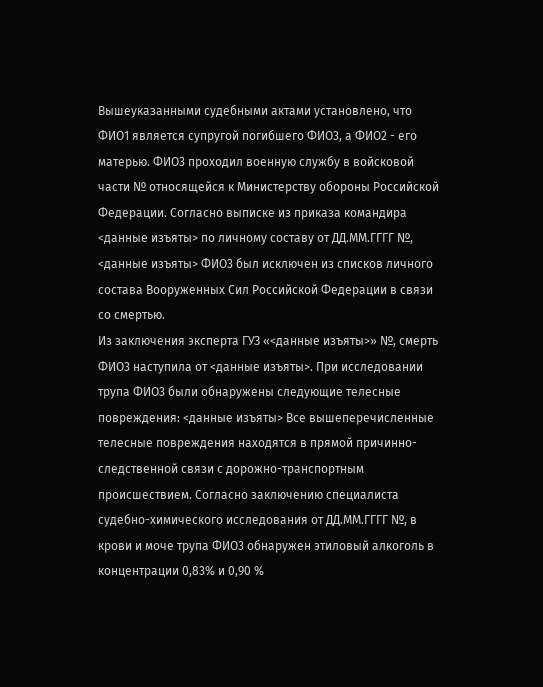Вышеуказанными судебными актами установлено, что ФИО1 является супругой погибшего ФИО3, а ФИО2 - его матерью. ФИО3 проходил военную службу в войсковой части № относящейся к Министерству обороны Российской Федерации. Согласно выписке из приказа командира <данные изъяты> по личному составу от ДД.ММ.ГГГГ №, <данные изъяты> ФИО3 был исключен из списков личного состава Вооруженных Сил Российской Федерации в связи со смертью.
Из заключения эксперта ГУЗ «<данные изъяты>» №, смерть ФИО3 наступила от <данные изъяты>. При исследовании трупа ФИО3 были обнаружены следующие телесные повреждения: <данные изъяты> Все вышеперечисленные телесные повреждения находятся в прямой причинно-следственной связи с дорожно-транспортным происшествием. Согласно заключению специалиста судебно-химического исследования от ДД.ММ.ГГГГ №, в крови и моче трупа ФИО3 обнаружен этиловый алкоголь в концентрации 0,83% и 0,90 %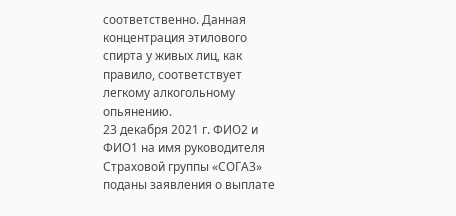соответственно. Данная концентрация этилового спирта у живых лиц, как правило, соответствует легкому алкогольному опьянению.
23 декабря 2021 г. ФИО2 и ФИО1 на имя руководителя Страховой группы «СОГАЗ» поданы заявления о выплате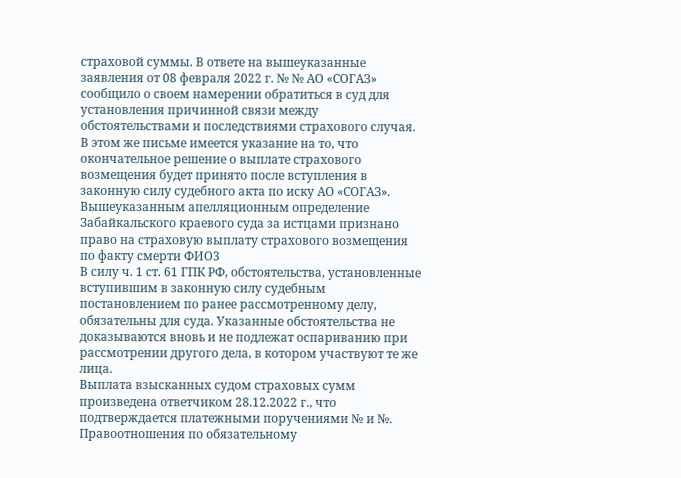страховой суммы. В ответе на вышеуказанные заявления от 08 февраля 2022 г. № № АО «СОГАЗ» сообщило о своем намерении обратиться в суд для установления причинной связи между обстоятельствами и последствиями страхового случая. В этом же письме имеется указание на то, что окончательное решение о выплате страхового возмещения будет принято после вступления в законную силу судебного акта по иску АО «СОГАЗ».
Вышеуказанным апелляционным определение Забайкальского краевого суда за истцами признано право на страховую выплату страхового возмещения по факту смерти ФИО3
В силу ч. 1 ст. 61 ГПК РФ, обстоятельства, установленные вступившим в законную силу судебным постановлением по ранее рассмотренному делу, обязательны для суда. Указанные обстоятельства не доказываются вновь и не подлежат оспариванию при рассмотрении другого дела, в котором участвуют те же лица.
Выплата взысканных судом страховых сумм произведена ответчиком 28.12.2022 г., что подтверждается платежными поручениями № и №.
Правоотношения по обязательному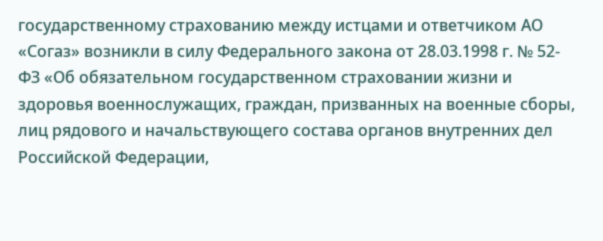государственному страхованию между истцами и ответчиком АО «Согаз» возникли в силу Федерального закона от 28.03.1998 г. № 52-ФЗ «Об обязательном государственном страховании жизни и здоровья военнослужащих, граждан, призванных на военные сборы, лиц рядового и начальствующего состава органов внутренних дел Российской Федерации,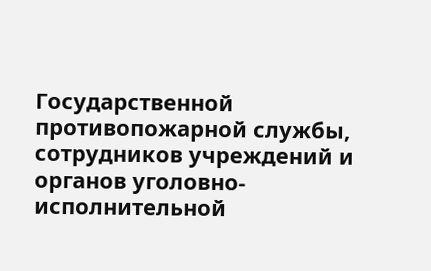Государственной противопожарной службы, сотрудников учреждений и органов уголовно-исполнительной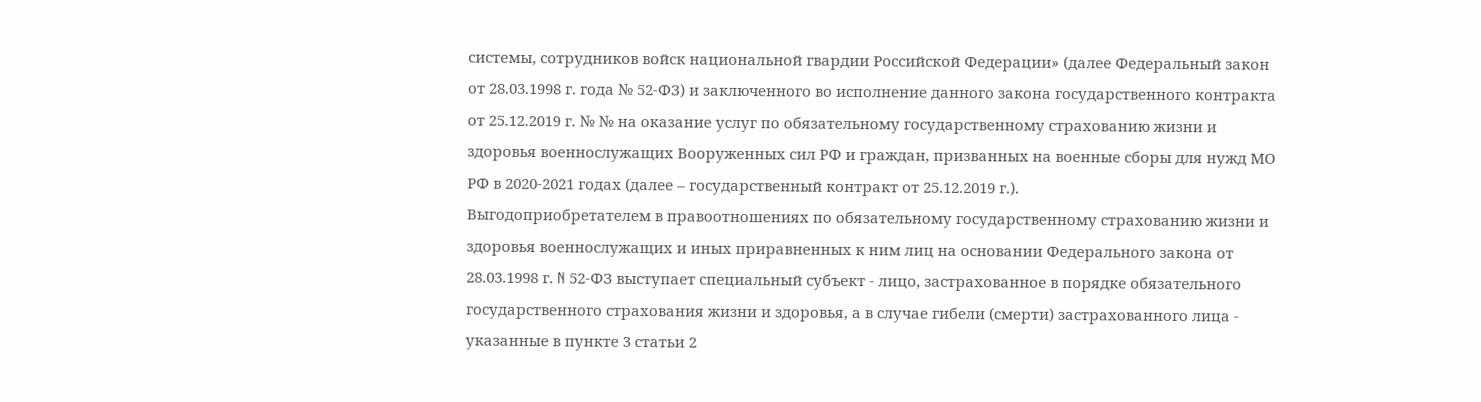системы, сотрудников войск национальной гвардии Российской Федерации» (далее Федеральный закон от 28.03.1998 г. года № 52-ФЗ) и заключенного во исполнение данного закона государственного контракта от 25.12.2019 г. № № на оказание услуг по обязательному государственному страхованию жизни и здоровья военнослужащих Вооруженных сил РФ и граждан, призванных на военные сборы для нужд МО РФ в 2020-2021 годах (далее – государственный контракт от 25.12.2019 г.).
Выгодоприобретателем в правоотношениях по обязательному государственному страхованию жизни и здоровья военнослужащих и иных приравненных к ним лиц на основании Федерального закона от 28.03.1998 г. N 52-ФЗ выступает специальный субъект - лицо, застрахованное в порядке обязательного государственного страхования жизни и здоровья, а в случае гибели (смерти) застрахованного лица - указанные в пункте 3 статьи 2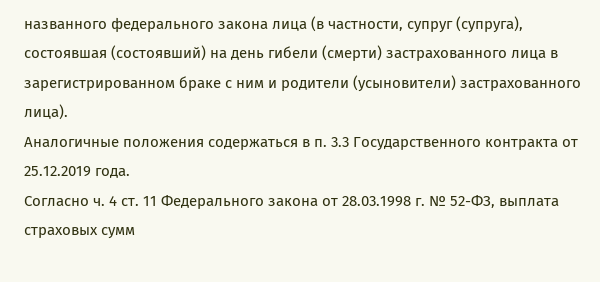названного федерального закона лица (в частности, супруг (супруга), состоявшая (состоявший) на день гибели (смерти) застрахованного лица в зарегистрированном браке с ним и родители (усыновители) застрахованного лица).
Аналогичные положения содержаться в п. 3.3 Государственного контракта от 25.12.2019 года.
Согласно ч. 4 ст. 11 Федерального закона от 28.03.1998 г. № 52-ФЗ, выплата страховых сумм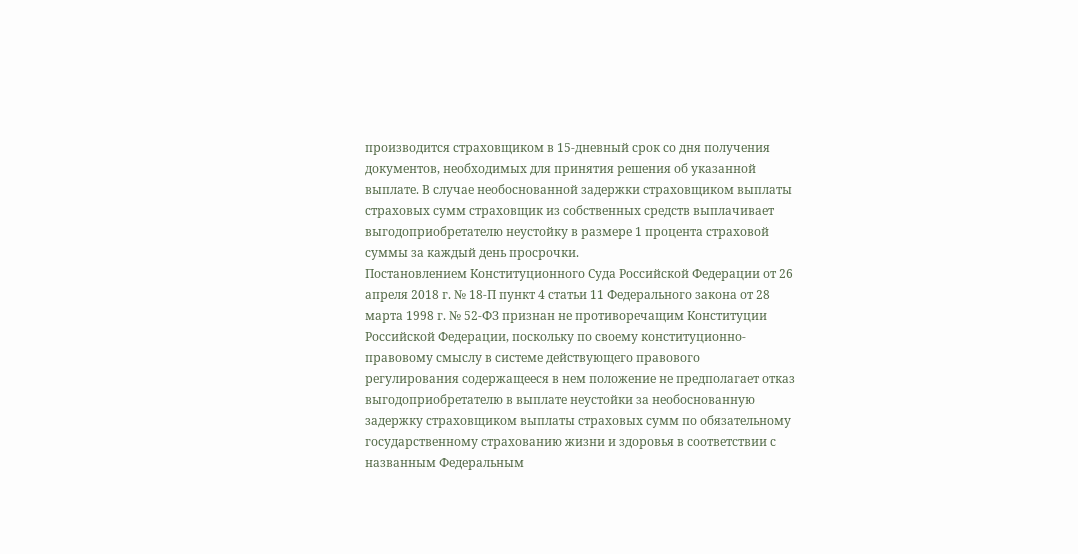производится страховщиком в 15-дневный срок со дня получения документов, необходимых для принятия решения об указанной выплате. В случае необоснованной задержки страховщиком выплаты страховых сумм страховщик из собственных средств выплачивает выгодоприобретателю неустойку в размере 1 процента страховой суммы за каждый день просрочки.
Постановлением Конституционного Суда Российской Федерации от 26 апреля 2018 г. № 18-П пункт 4 статьи 11 Федерального закона от 28 марта 1998 г. № 52-ФЗ признан не противоречащим Конституции Российской Федерации, поскольку по своему конституционно-правовому смыслу в системе действующего правового регулирования содержащееся в нем положение не предполагает отказ выгодоприобретателю в выплате неустойки за необоснованную задержку страховщиком выплаты страховых сумм по обязательному государственному страхованию жизни и здоровья в соответствии с названным Федеральным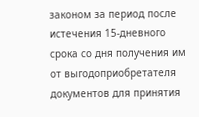законом за период после истечения 15-дневного срока со дня получения им от выгодоприобретателя документов для принятия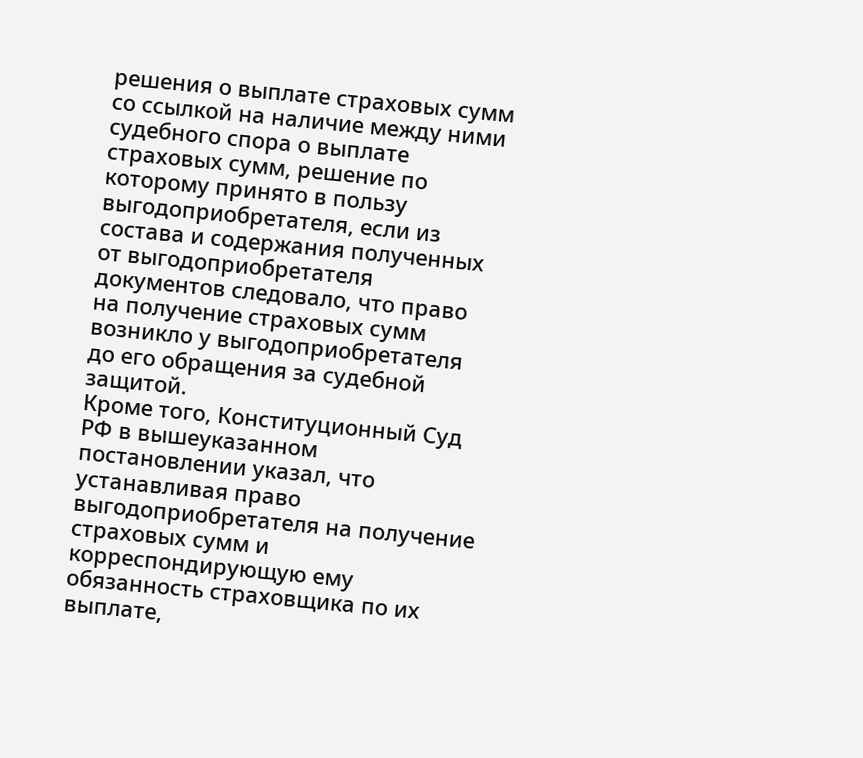решения о выплате страховых сумм со ссылкой на наличие между ними судебного спора о выплате страховых сумм, решение по которому принято в пользу выгодоприобретателя, если из состава и содержания полученных от выгодоприобретателя документов следовало, что право на получение страховых сумм возникло у выгодоприобретателя до его обращения за судебной защитой.
Кроме того, Конституционный Суд РФ в вышеуказанном постановлении указал, что устанавливая право выгодоприобретателя на получение страховых сумм и корреспондирующую ему обязанность страховщика по их выплате,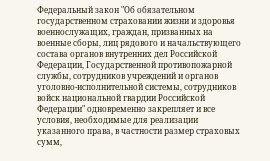Федеральный закон "Об обязательном государственном страховании жизни и здоровья военнослужащих, граждан, призванных на военные сборы, лиц рядового и начальствующего состава органов внутренних дел Российской Федерации, Государственной противопожарной службы, сотрудников учреждений и органов уголовно-исполнительной системы, сотрудников войск национальной гвардии Российской Федерации" одновременно закрепляет и все условия, необходимые для реализации указанного права, в частности размер страховых сумм,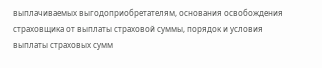выплачиваемых выгодоприобретателям, основания освобождения страховщика от выплаты страховой суммы, порядок и условия выплаты страховых сумм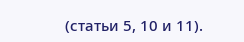(статьи 5, 10 и 11).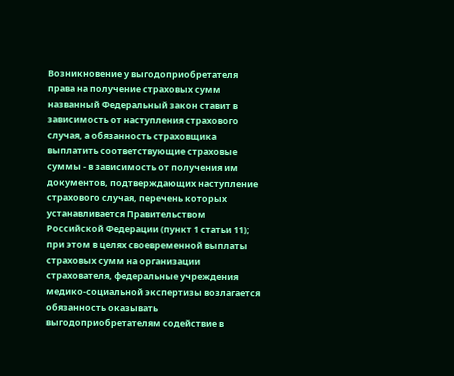Возникновение у выгодоприобретателя права на получение страховых сумм названный Федеральный закон ставит в зависимость от наступления страхового случая, а обязанность страховщика выплатить соответствующие страховые суммы - в зависимость от получения им документов, подтверждающих наступление страхового случая, перечень которых устанавливается Правительством Российской Федерации (пункт 1 статьи 11); при этом в целях своевременной выплаты страховых сумм на организации страхователя, федеральные учреждения медико-социальной экспертизы возлагается обязанность оказывать выгодоприобретателям содействие в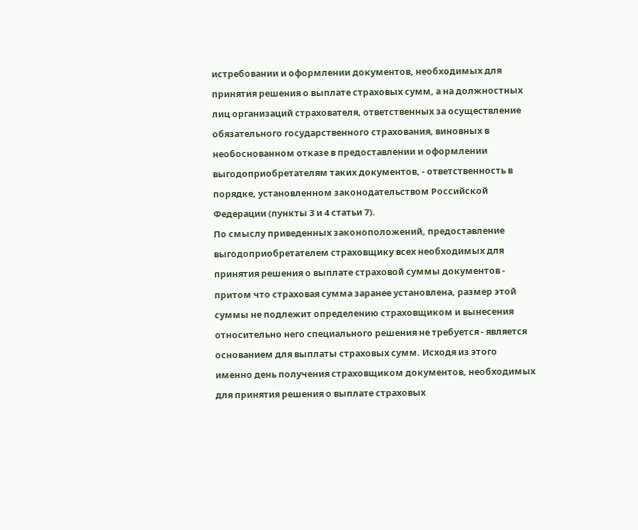истребовании и оформлении документов, необходимых для принятия решения о выплате страховых сумм, а на должностных лиц организаций страхователя, ответственных за осуществление обязательного государственного страхования, виновных в необоснованном отказе в предоставлении и оформлении выгодоприобретателям таких документов, - ответственность в порядке, установленном законодательством Российской Федерации (пункты 3 и 4 статьи 7).
По смыслу приведенных законоположений, предоставление выгодоприобретателем страховщику всех необходимых для принятия решения о выплате страховой суммы документов - притом что страховая сумма заранее установлена, размер этой суммы не подлежит определению страховщиком и вынесения относительно него специального решения не требуется - является основанием для выплаты страховых сумм. Исходя из этого именно день получения страховщиком документов, необходимых для принятия решения о выплате страховых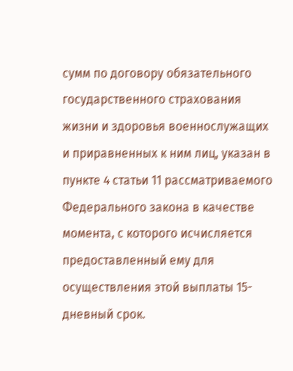сумм по договору обязательного государственного страхования жизни и здоровья военнослужащих и приравненных к ним лиц, указан в пункте 4 статьи 11 рассматриваемого Федерального закона в качестве момента, с которого исчисляется предоставленный ему для осуществления этой выплаты 15-дневный срок.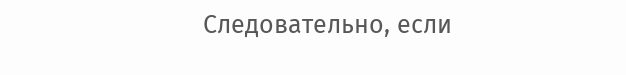Следовательно, если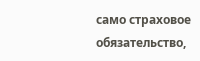само страховое обязательство,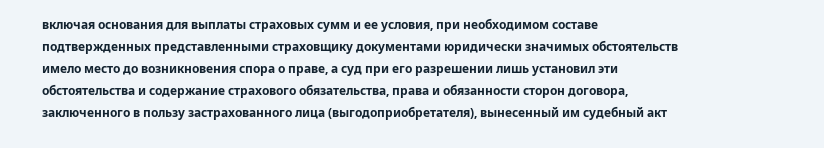включая основания для выплаты страховых сумм и ее условия, при необходимом составе подтвержденных представленными страховщику документами юридически значимых обстоятельств имело место до возникновения спора о праве, а суд при его разрешении лишь установил эти обстоятельства и содержание страхового обязательства, права и обязанности сторон договора, заключенного в пользу застрахованного лица (выгодоприобретателя), вынесенный им судебный акт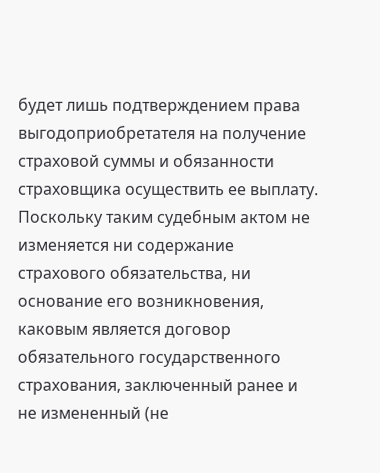будет лишь подтверждением права выгодоприобретателя на получение страховой суммы и обязанности страховщика осуществить ее выплату. Поскольку таким судебным актом не изменяется ни содержание страхового обязательства, ни основание его возникновения, каковым является договор обязательного государственного страхования, заключенный ранее и не измененный (не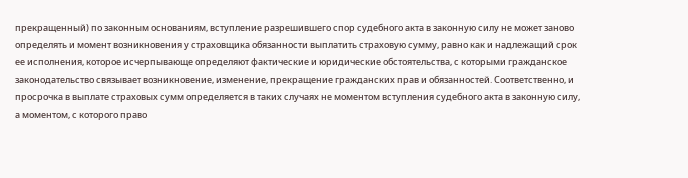прекращенный) по законным основаниям, вступление разрешившего спор судебного акта в законную силу не может заново определять и момент возникновения у страховщика обязанности выплатить страховую сумму, равно как и надлежащий срок ее исполнения, которое исчерпывающе определяют фактические и юридические обстоятельства, с которыми гражданское законодательство связывает возникновение, изменение, прекращение гражданских прав и обязанностей. Соответственно, и просрочка в выплате страховых сумм определяется в таких случаях не моментом вступления судебного акта в законную силу, а моментом, с которого право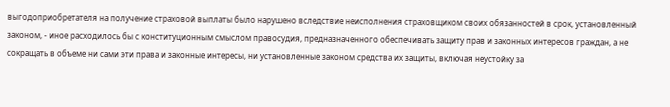выгодоприобретателя на получение страховой выплаты было нарушено вследствие неисполнения страховщиком своих обязанностей в срок, установленный законом, - иное расходилось бы с конституционным смыслом правосудия, предназначенного обеспечивать защиту прав и законных интересов граждан, а не сокращать в объеме ни сами эти права и законные интересы, ни установленные законом средства их защиты, включая неустойку за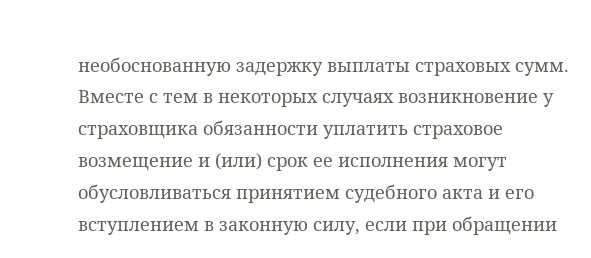необоснованную задержку выплаты страховых сумм.
Вместе с тем в некоторых случаях возникновение у страховщика обязанности уплатить страховое возмещение и (или) срок ее исполнения могут обусловливаться принятием судебного акта и его вступлением в законную силу, если при обращении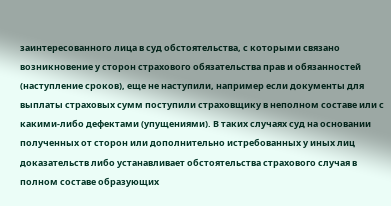заинтересованного лица в суд обстоятельства, с которыми связано возникновение у сторон страхового обязательства прав и обязанностей (наступление сроков), еще не наступили, например если документы для выплаты страховых сумм поступили страховщику в неполном составе или с какими-либо дефектами (упущениями). В таких случаях суд на основании полученных от сторон или дополнительно истребованных у иных лиц доказательств либо устанавливает обстоятельства страхового случая в полном составе образующих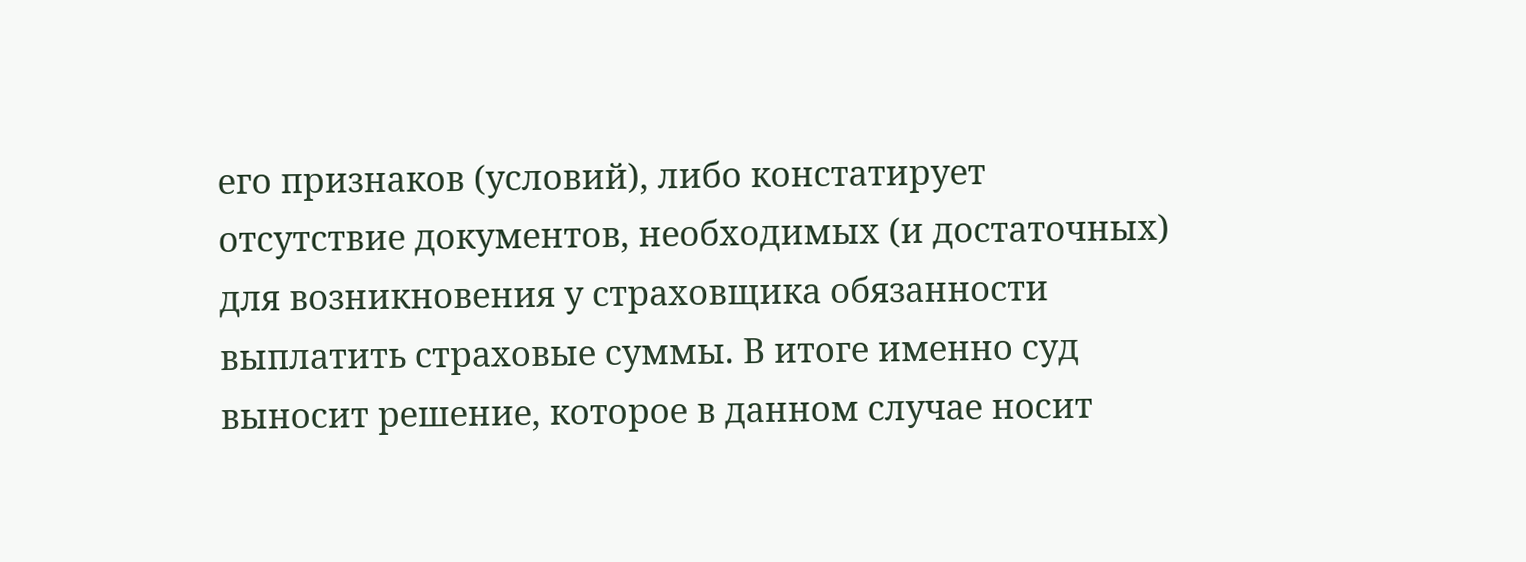его признаков (условий), либо констатирует отсутствие документов, необходимых (и достаточных) для возникновения у страховщика обязанности выплатить страховые суммы. В итоге именно суд выносит решение, которое в данном случае носит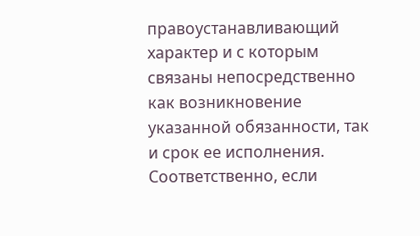правоустанавливающий характер и с которым связаны непосредственно как возникновение указанной обязанности, так и срок ее исполнения. Соответственно, если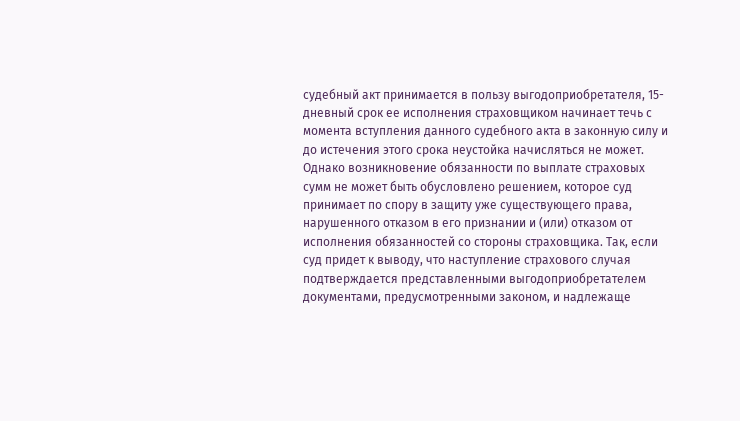судебный акт принимается в пользу выгодоприобретателя, 15-дневный срок ее исполнения страховщиком начинает течь с момента вступления данного судебного акта в законную силу и до истечения этого срока неустойка начисляться не может.
Однако возникновение обязанности по выплате страховых сумм не может быть обусловлено решением, которое суд принимает по спору в защиту уже существующего права, нарушенного отказом в его признании и (или) отказом от исполнения обязанностей со стороны страховщика. Так, если суд придет к выводу, что наступление страхового случая подтверждается представленными выгодоприобретателем документами, предусмотренными законом, и надлежаще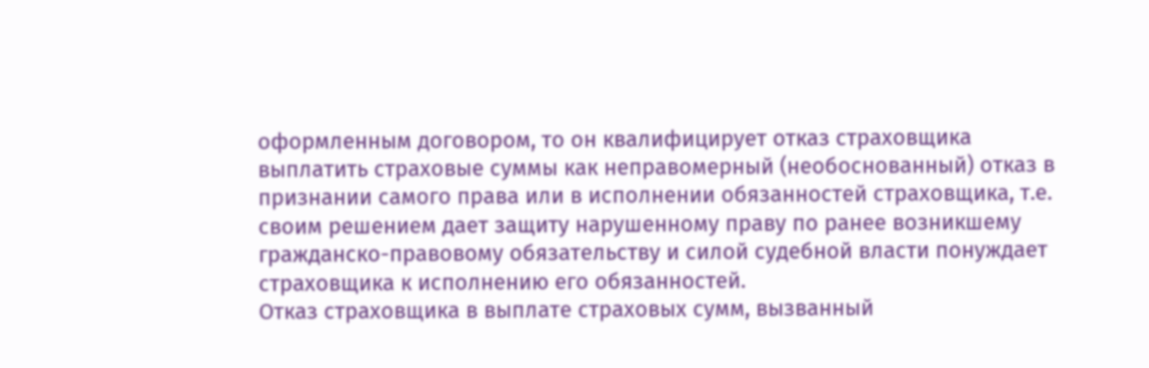оформленным договором, то он квалифицирует отказ страховщика выплатить страховые суммы как неправомерный (необоснованный) отказ в признании самого права или в исполнении обязанностей страховщика, т.е. своим решением дает защиту нарушенному праву по ранее возникшему гражданско-правовому обязательству и силой судебной власти понуждает страховщика к исполнению его обязанностей.
Отказ страховщика в выплате страховых сумм, вызванный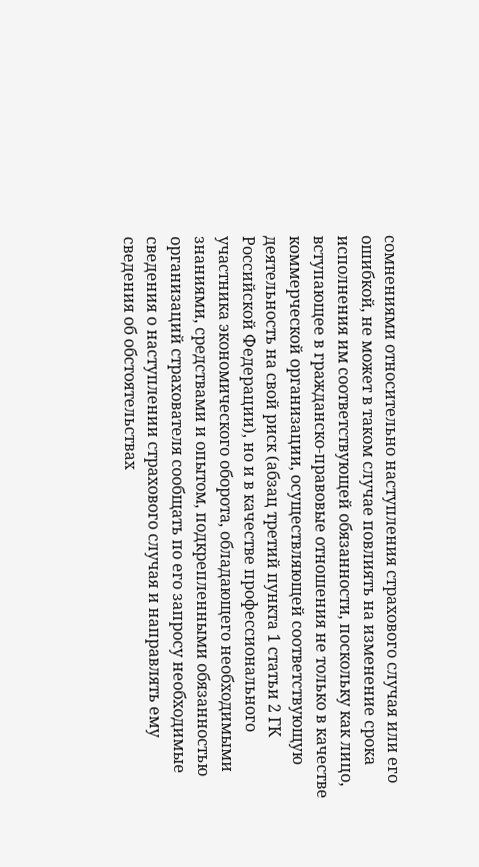сомнениями относительно наступления страхового случая или его ошибкой, не может в таком случае повлиять на изменение срока исполнения им соответствующей обязанности, поскольку как лицо, вступающее в гражданско-правовые отношения не только в качестве коммерческой организации, осуществляющей соответствующую деятельность на свой риск (абзац третий пункта 1 статьи 2 ГК Российской Федерации), но и в качестве профессионального участника экономического оборота, обладающего необходимыми знаниями, средствами и опытом, подкрепленными обязанностью организаций страхователя сообщать по его запросу необходимые сведения о наступлении страхового случая и направлять ему сведения об обстоятельствах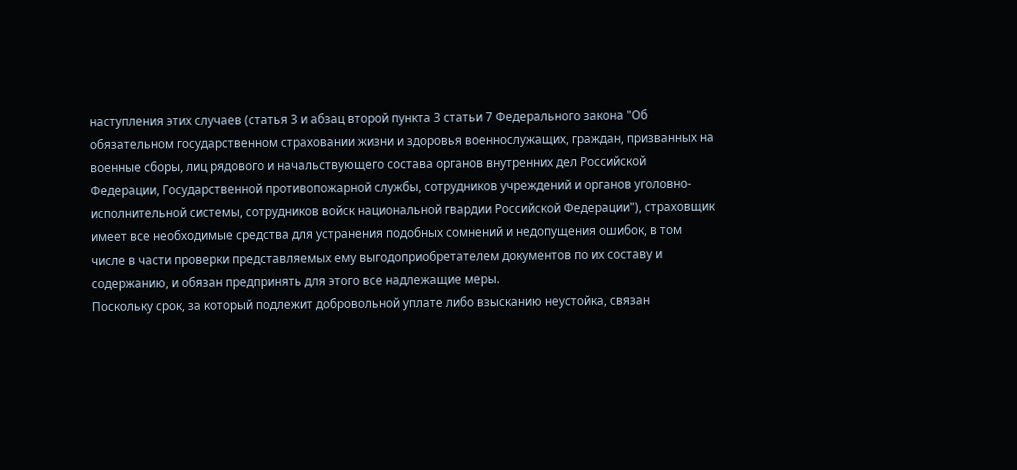наступления этих случаев (статья 3 и абзац второй пункта 3 статьи 7 Федерального закона "Об обязательном государственном страховании жизни и здоровья военнослужащих, граждан, призванных на военные сборы, лиц рядового и начальствующего состава органов внутренних дел Российской Федерации, Государственной противопожарной службы, сотрудников учреждений и органов уголовно-исполнительной системы, сотрудников войск национальной гвардии Российской Федерации"), страховщик имеет все необходимые средства для устранения подобных сомнений и недопущения ошибок, в том числе в части проверки представляемых ему выгодоприобретателем документов по их составу и содержанию, и обязан предпринять для этого все надлежащие меры.
Поскольку срок, за который подлежит добровольной уплате либо взысканию неустойка, связан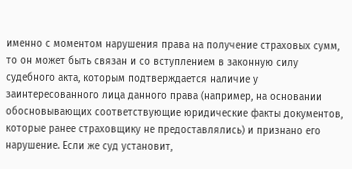именно с моментом нарушения права на получение страховых сумм, то он может быть связан и со вступлением в законную силу судебного акта, которым подтверждается наличие у заинтересованного лица данного права (например, на основании обосновывающих соответствующие юридические факты документов, которые ранее страховщику не предоставлялись) и признано его нарушение. Если же суд установит,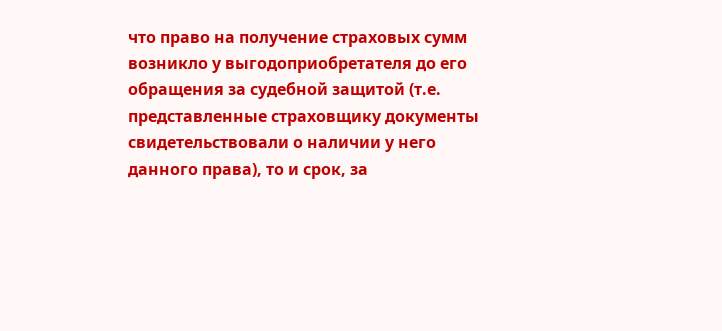что право на получение страховых сумм возникло у выгодоприобретателя до его обращения за судебной защитой (т.е. представленные страховщику документы свидетельствовали о наличии у него данного права), то и срок, за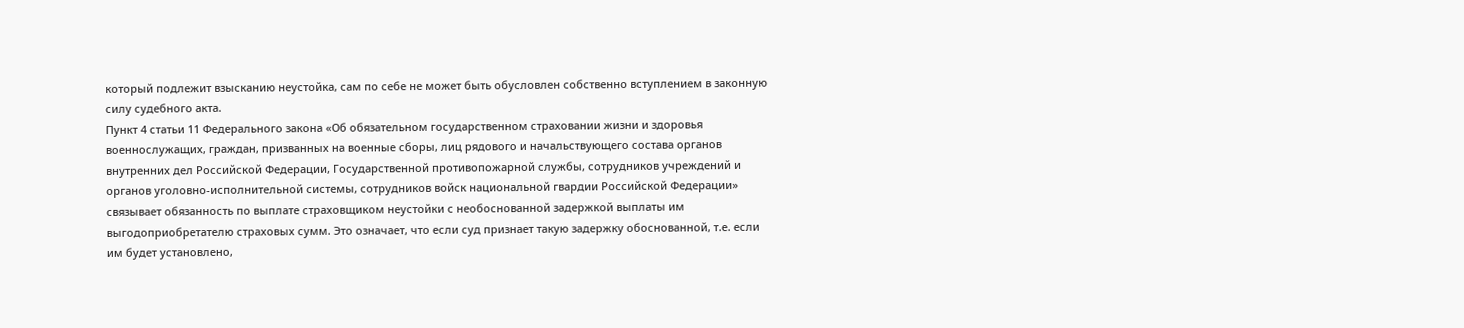который подлежит взысканию неустойка, сам по себе не может быть обусловлен собственно вступлением в законную силу судебного акта.
Пункт 4 статьи 11 Федерального закона «Об обязательном государственном страховании жизни и здоровья военнослужащих, граждан, призванных на военные сборы, лиц рядового и начальствующего состава органов внутренних дел Российской Федерации, Государственной противопожарной службы, сотрудников учреждений и органов уголовно-исполнительной системы, сотрудников войск национальной гвардии Российской Федерации» связывает обязанность по выплате страховщиком неустойки с необоснованной задержкой выплаты им выгодоприобретателю страховых сумм. Это означает, что если суд признает такую задержку обоснованной, т.е. если им будет установлено,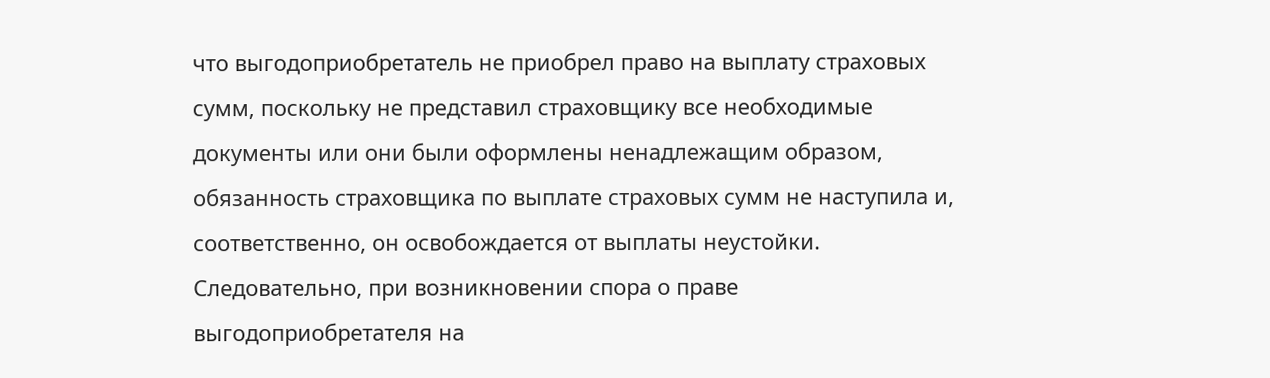что выгодоприобретатель не приобрел право на выплату страховых сумм, поскольку не представил страховщику все необходимые документы или они были оформлены ненадлежащим образом, обязанность страховщика по выплате страховых сумм не наступила и, соответственно, он освобождается от выплаты неустойки.
Следовательно, при возникновении спора о праве выгодоприобретателя на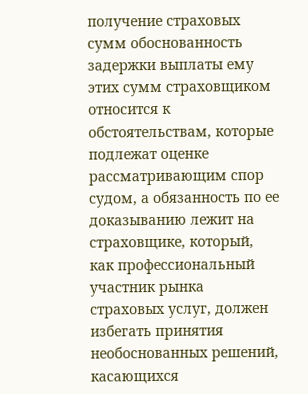получение страховых сумм обоснованность задержки выплаты ему этих сумм страховщиком относится к обстоятельствам, которые подлежат оценке рассматривающим спор судом, а обязанность по ее доказыванию лежит на страховщике, который, как профессиональный участник рынка страховых услуг, должен избегать принятия необоснованных решений, касающихся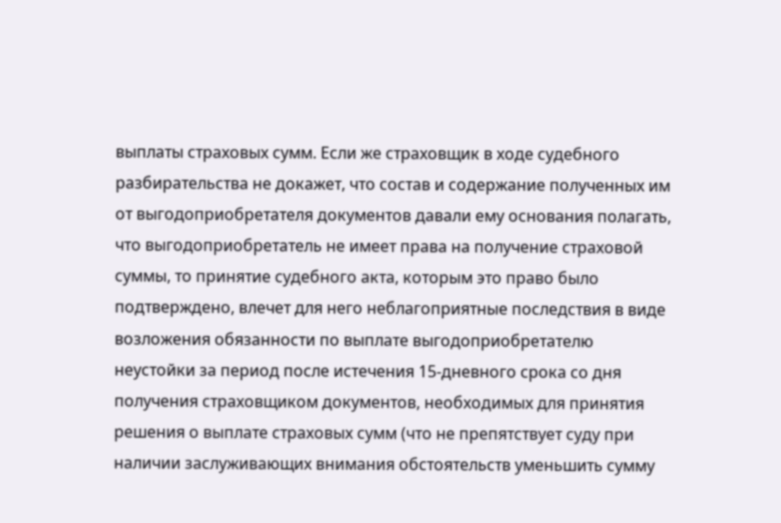выплаты страховых сумм. Если же страховщик в ходе судебного разбирательства не докажет, что состав и содержание полученных им от выгодоприобретателя документов давали ему основания полагать, что выгодоприобретатель не имеет права на получение страховой суммы, то принятие судебного акта, которым это право было подтверждено, влечет для него неблагоприятные последствия в виде возложения обязанности по выплате выгодоприобретателю неустойки за период после истечения 15-дневного срока со дня получения страховщиком документов, необходимых для принятия решения о выплате страховых сумм (что не препятствует суду при наличии заслуживающих внимания обстоятельств уменьшить сумму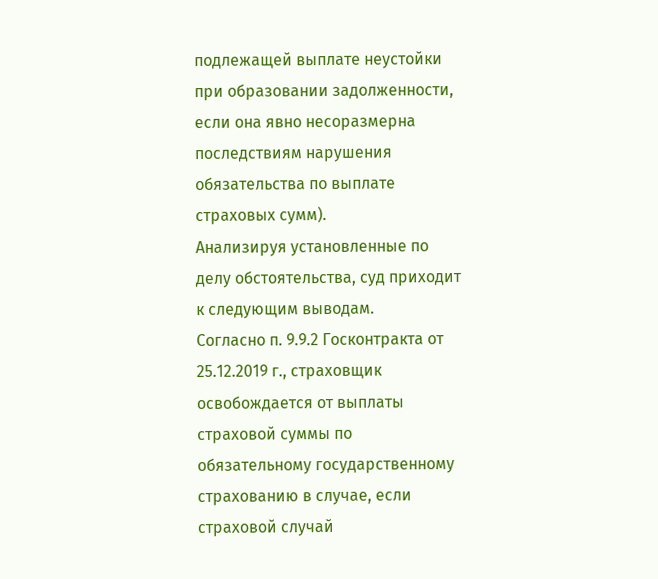подлежащей выплате неустойки при образовании задолженности, если она явно несоразмерна последствиям нарушения обязательства по выплате страховых сумм).
Анализируя установленные по делу обстоятельства, суд приходит к следующим выводам.
Согласно п. 9.9.2 Госконтракта от 25.12.2019 г., страховщик освобождается от выплаты страховой суммы по обязательному государственному страхованию в случае, если страховой случай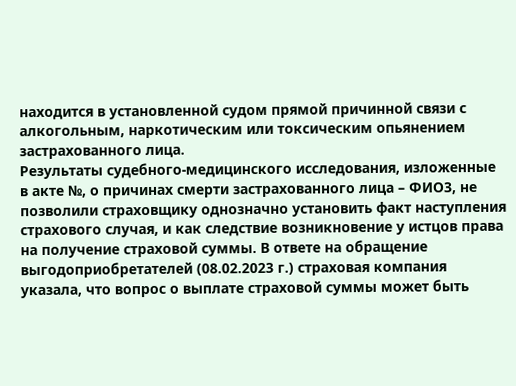находится в установленной судом прямой причинной связи с алкогольным, наркотическим или токсическим опьянением застрахованного лица.
Результаты судебного-медицинского исследования, изложенные в акте №, о причинах смерти застрахованного лица – ФИО3, не позволили страховщику однозначно установить факт наступления страхового случая, и как следствие возникновение у истцов права на получение страховой суммы. В ответе на обращение выгодоприобретателей (08.02.2023 г.) страховая компания указала, что вопрос о выплате страховой суммы может быть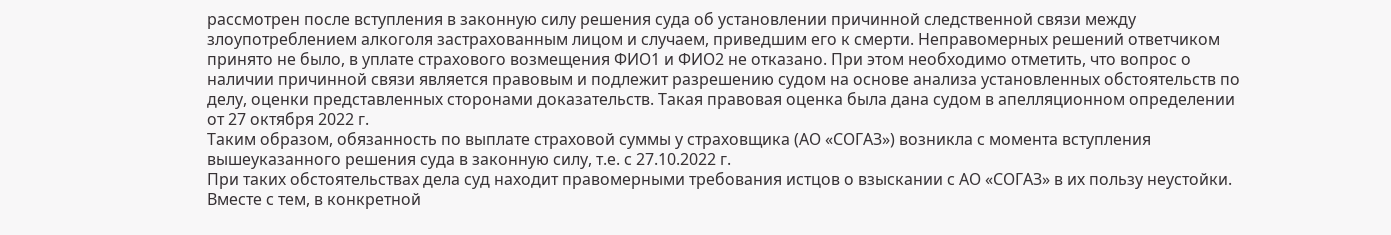рассмотрен после вступления в законную силу решения суда об установлении причинной следственной связи между злоупотреблением алкоголя застрахованным лицом и случаем, приведшим его к смерти. Неправомерных решений ответчиком принято не было, в уплате страхового возмещения ФИО1 и ФИО2 не отказано. При этом необходимо отметить, что вопрос о наличии причинной связи является правовым и подлежит разрешению судом на основе анализа установленных обстоятельств по делу, оценки представленных сторонами доказательств. Такая правовая оценка была дана судом в апелляционном определении от 27 октября 2022 г.
Таким образом, обязанность по выплате страховой суммы у страховщика (АО «СОГАЗ») возникла с момента вступления вышеуказанного решения суда в законную силу, т.е. с 27.10.2022 г.
При таких обстоятельствах дела суд находит правомерными требования истцов о взыскании с АО «СОГАЗ» в их пользу неустойки.
Вместе с тем, в конкретной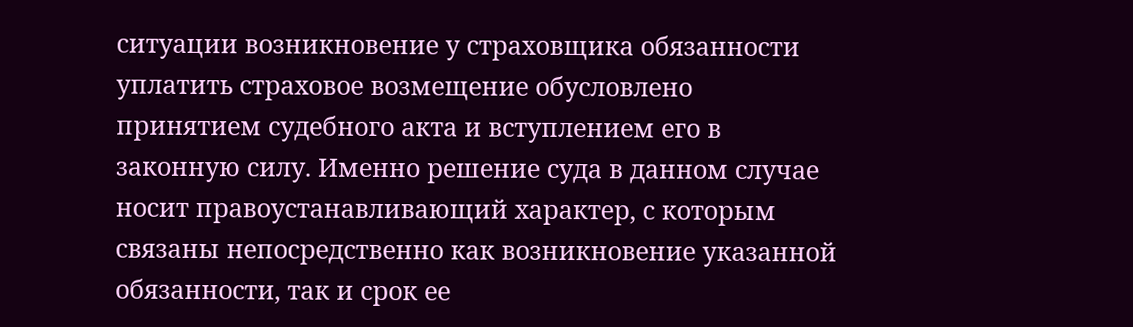ситуации возникновение у страховщика обязанности уплатить страховое возмещение обусловлено принятием судебного акта и вступлением его в законную силу. Именно решение суда в данном случае носит правоустанавливающий характер, с которым связаны непосредственно как возникновение указанной обязанности, так и срок ее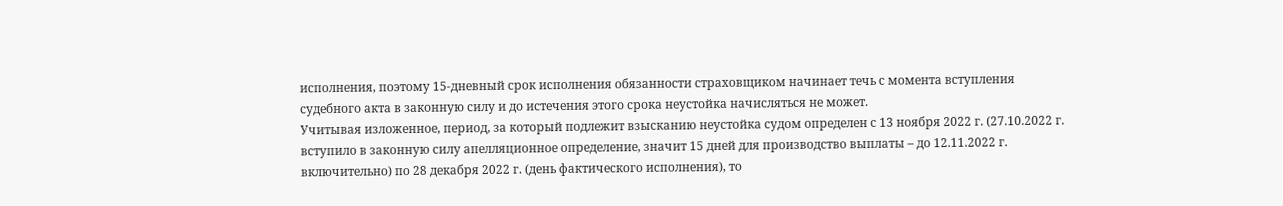исполнения, поэтому 15-дневный срок исполнения обязанности страховщиком начинает течь с момента вступления судебного акта в законную силу и до истечения этого срока неустойка начисляться не может.
Учитывая изложенное, период, за который подлежит взысканию неустойка судом определен с 13 ноября 2022 г. (27.10.2022 г. вступило в законную силу апелляционное определение, значит 15 дней для производство выплаты – до 12.11.2022 г. включительно) по 28 декабря 2022 г. (день фактического исполнения), то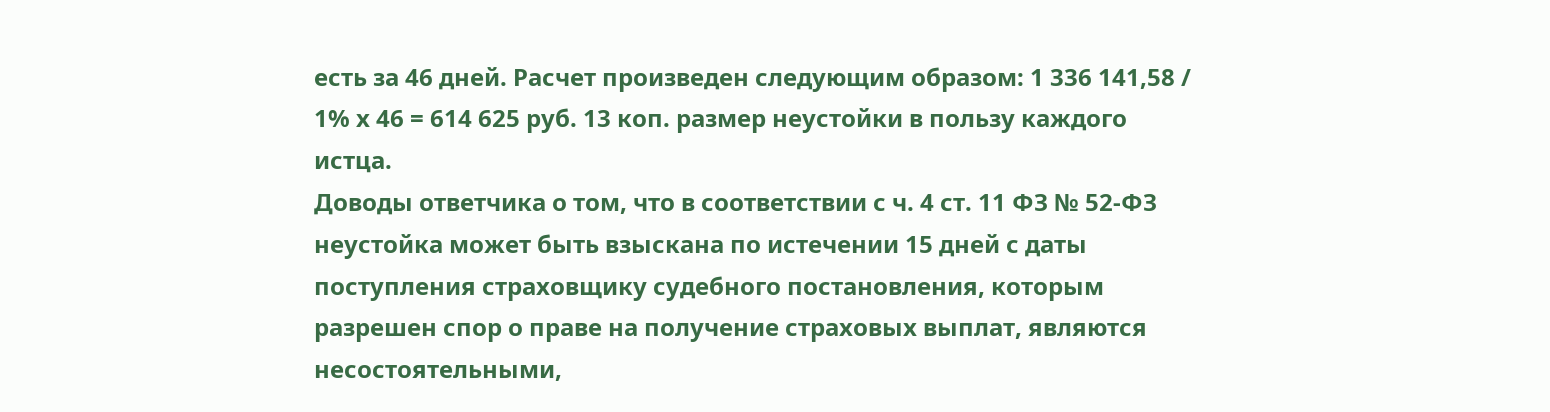есть за 46 дней. Расчет произведен следующим образом: 1 336 141,58 / 1% х 46 = 614 625 руб. 13 коп. размер неустойки в пользу каждого истца.
Доводы ответчика о том, что в соответствии с ч. 4 ст. 11 ФЗ № 52-ФЗ неустойка может быть взыскана по истечении 15 дней с даты поступления страховщику судебного постановления, которым разрешен спор о праве на получение страховых выплат, являются несостоятельными,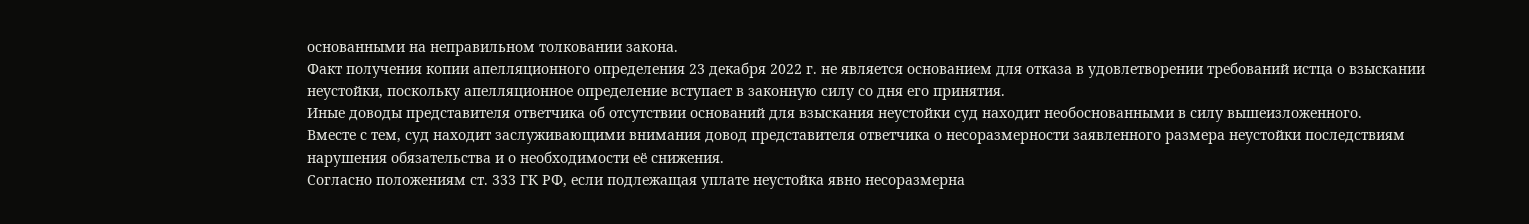основанными на неправильном толковании закона.
Факт получения копии апелляционного определения 23 декабря 2022 г. не является основанием для отказа в удовлетворении требований истца о взыскании неустойки, поскольку апелляционное определение вступает в законную силу со дня его принятия.
Иные доводы представителя ответчика об отсутствии оснований для взыскания неустойки суд находит необоснованными в силу вышеизложенного.
Вместе с тем, суд находит заслуживающими внимания довод представителя ответчика о несоразмерности заявленного размера неустойки последствиям нарушения обязательства и о необходимости её снижения.
Согласно положениям ст. 333 ГК РФ, если подлежащая уплате неустойка явно несоразмерна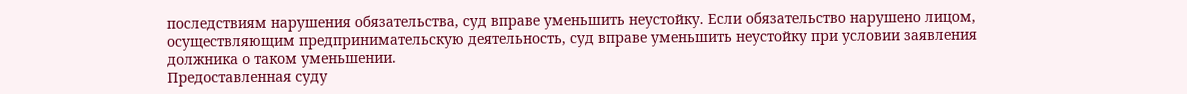последствиям нарушения обязательства, суд вправе уменьшить неустойку. Если обязательство нарушено лицом, осуществляющим предпринимательскую деятельность, суд вправе уменьшить неустойку при условии заявления должника о таком уменьшении.
Предоставленная суду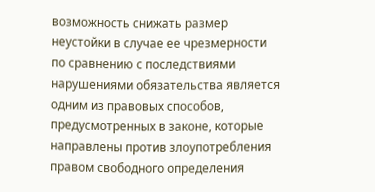возможность снижать размер неустойки в случае ее чрезмерности по сравнению с последствиями нарушениями обязательства является одним из правовых способов, предусмотренных в законе, которые направлены против злоупотребления правом свободного определения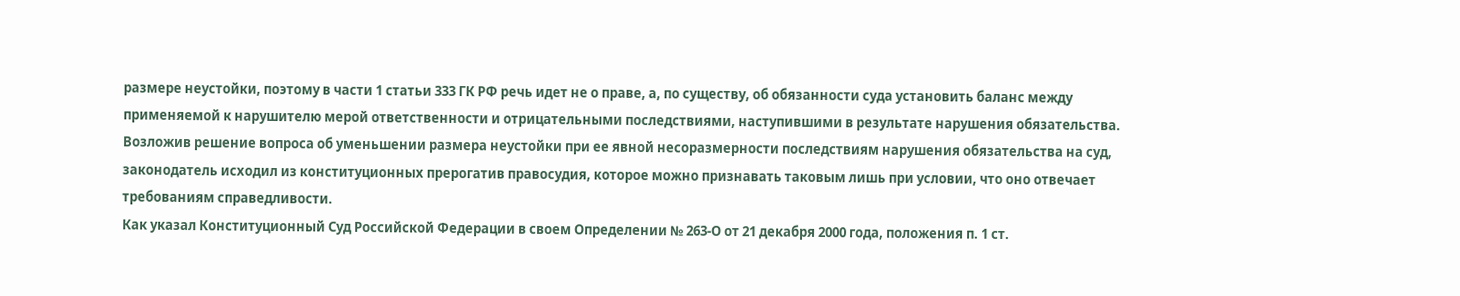размере неустойки, поэтому в части 1 статьи 333 ГК РФ речь идет не о праве, а, по существу, об обязанности суда установить баланс между применяемой к нарушителю мерой ответственности и отрицательными последствиями, наступившими в результате нарушения обязательства. Возложив решение вопроса об уменьшении размера неустойки при ее явной несоразмерности последствиям нарушения обязательства на суд, законодатель исходил из конституционных прерогатив правосудия, которое можно признавать таковым лишь при условии, что оно отвечает требованиям справедливости.
Как указал Конституционный Суд Российской Федерации в своем Определении № 263-О от 21 декабря 2000 года, положения п. 1 ст.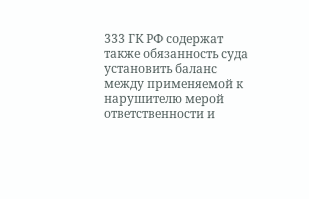333 ГК РФ содержат также обязанность суда установить баланс между применяемой к нарушителю мерой ответственности и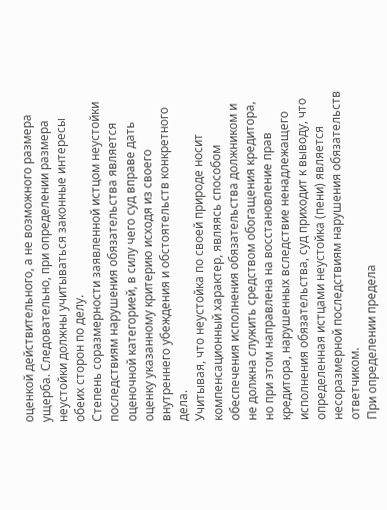оценкой действительного, а не возможного размера ущерба. Следовательно, при определении размера неустойки должны учитываться законные интересы обеих сторон по делу.
Степень соразмерности заявленной истцом неустойки последствиям нарушения обязательства является оценочной категорией, в силу чего суд вправе дать оценку указанному критерию исходя из своего внутреннего убеждения и обстоятельств конкретного дела.
Учитывая, что неустойка по своей природе носит компенсационный характер, являясь способом обеспечения исполнения обязательства должником и не должна служить средством обогащения кредитора, но при этом направлена на восстановление прав кредитора, нарушенных вследствие ненадлежащего исполнения обязательства, суд приходит к выводу, что определенная истцами неустойка (пени) является несоразмерной последствиям нарушения обязательств ответчиком.
При определении предела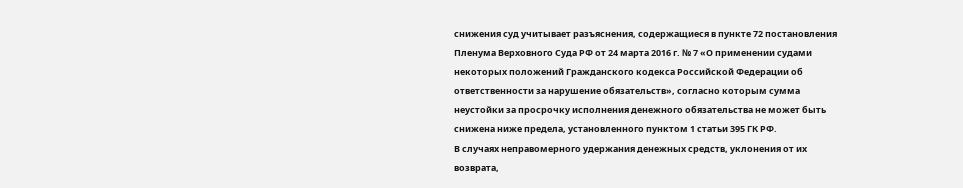снижения суд учитывает разъяснения, содержащиеся в пункте 72 постановления Пленума Верховного Суда РФ от 24 марта 2016 г. № 7 «О применении судами некоторых положений Гражданского кодекса Российской Федерации об ответственности за нарушение обязательств», согласно которым сумма неустойки за просрочку исполнения денежного обязательства не может быть снижена ниже предела, установленного пунктом 1 статьи 395 ГК РФ.
В случаях неправомерного удержания денежных средств, уклонения от их возврата,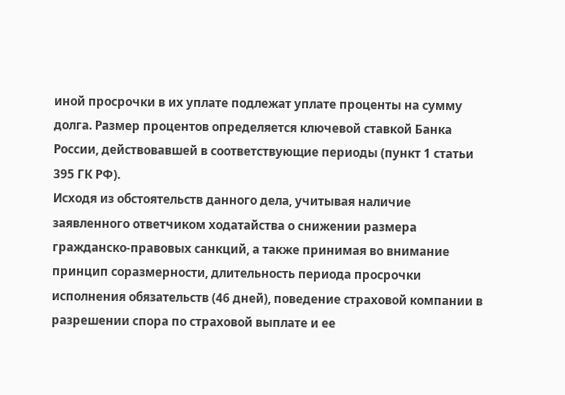иной просрочки в их уплате подлежат уплате проценты на сумму долга. Размер процентов определяется ключевой ставкой Банка России, действовавшей в соответствующие периоды (пункт 1 статьи 395 ГК РФ).
Исходя из обстоятельств данного дела, учитывая наличие заявленного ответчиком ходатайства о снижении размера гражданско-правовых санкций, а также принимая во внимание принцип соразмерности, длительность периода просрочки исполнения обязательств (46 дней), поведение страховой компании в разрешении спора по страховой выплате и ее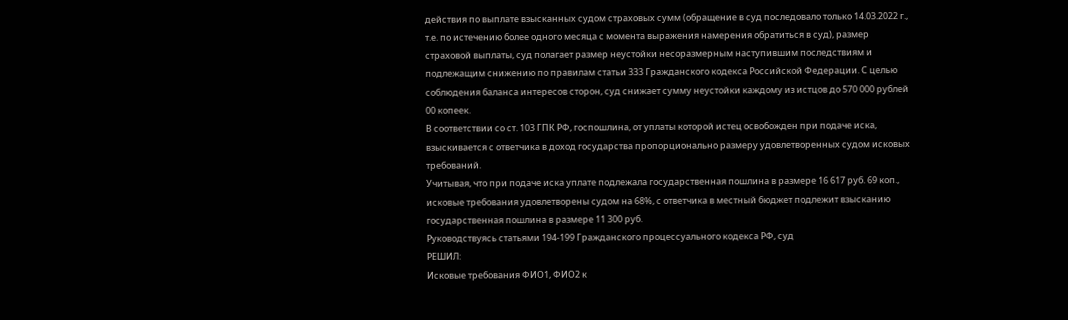действия по выплате взысканных судом страховых сумм (обращение в суд последовало только 14.03.2022 г., т.е. по истечению более одного месяца с момента выражения намерения обратиться в суд), размер страховой выплаты, суд полагает размер неустойки несоразмерным наступившим последствиям и подлежащим снижению по правилам статьи 333 Гражданского кодекса Российской Федерации. С целью соблюдения баланса интересов сторон, суд снижает сумму неустойки каждому из истцов до 570 000 рублей 00 копеек.
В соответствии со ст. 103 ГПК РФ, госпошлина, от уплаты которой истец освобожден при подаче иска, взыскивается с ответчика в доход государства пропорционально размеру удовлетворенных судом исковых требований.
Учитывая, что при подаче иска уплате подлежала государственная пошлина в размере 16 617 руб. 69 коп., исковые требования удовлетворены судом на 68%, с ответчика в местный бюджет подлежит взысканию государственная пошлина в размере 11 300 руб.
Руководствуясь статьями 194-199 Гражданского процессуального кодекса РФ, суд
РЕШИЛ:
Исковые требования ФИО1, ФИО2 к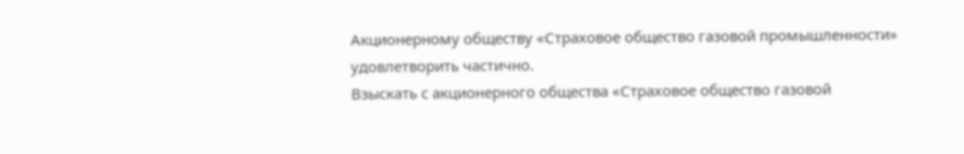Акционерному обществу «Страховое общество газовой промышленности» удовлетворить частично.
Взыскать с акционерного общества «Страховое общество газовой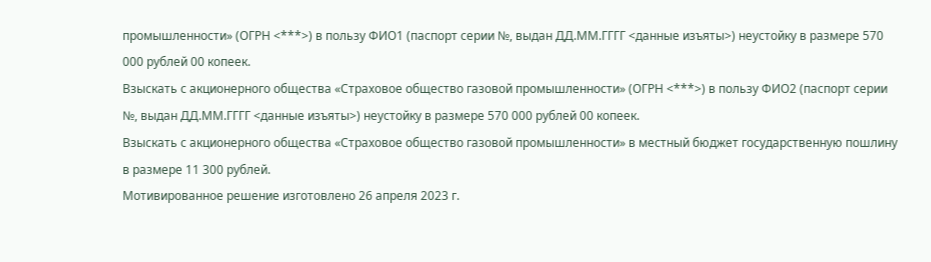промышленности» (ОГРН <***>) в пользу ФИО1 (паспорт серии №, выдан ДД.ММ.ГГГГ <данные изъяты>) неустойку в размере 570 000 рублей 00 копеек.
Взыскать с акционерного общества «Страховое общество газовой промышленности» (ОГРН <***>) в пользу ФИО2 (паспорт серии №, выдан ДД.ММ.ГГГГ <данные изъяты>) неустойку в размере 570 000 рублей 00 копеек.
Взыскать с акционерного общества «Страховое общество газовой промышленности» в местный бюджет государственную пошлину в размере 11 300 рублей.
Мотивированное решение изготовлено 26 апреля 2023 г.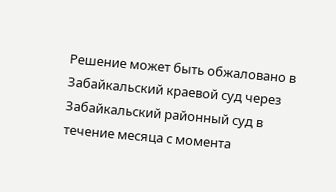Решение может быть обжаловано в Забайкальский краевой суд через Забайкальский районный суд в течение месяца с момента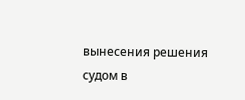вынесения решения судом в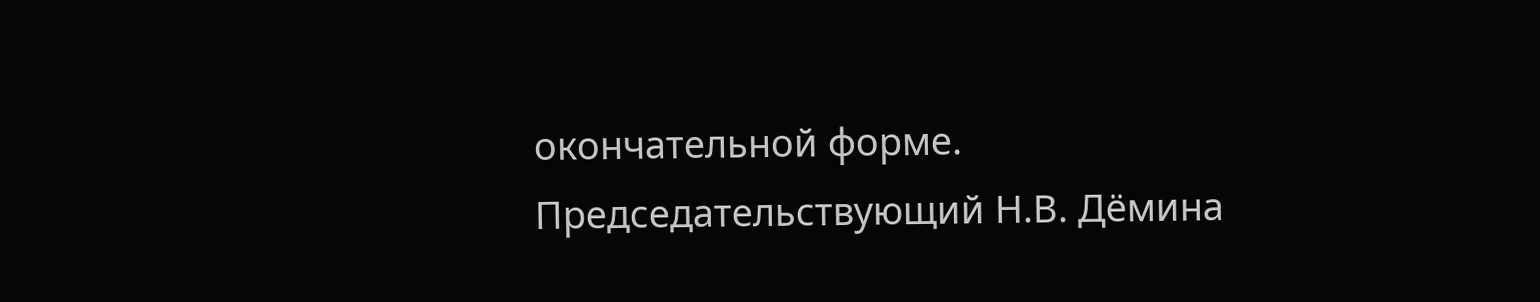окончательной форме.
Председательствующий Н.В. Дёмина